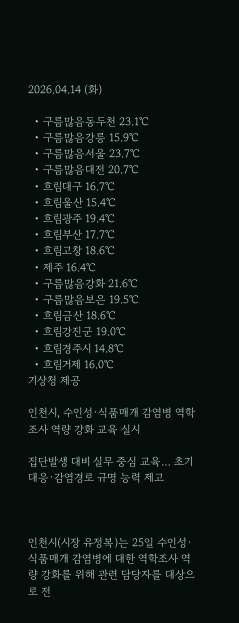2026.04.14 (화)

  • 구름많음동두천 23.1℃
  • 구름많음강릉 15.9℃
  • 구름많음서울 23.7℃
  • 구름많음대전 20.7℃
  • 흐림대구 16.7℃
  • 흐림울산 15.4℃
  • 흐림광주 19.4℃
  • 흐림부산 17.7℃
  • 흐림고창 18.6℃
  • 제주 16.4℃
  • 구름많음강화 21.6℃
  • 구름많음보은 19.5℃
  • 흐림금산 18.6℃
  • 흐림강진군 19.0℃
  • 흐림경주시 14.8℃
  • 흐림거제 16.0℃
기상청 제공

인천시, 수인성·식품매개 감염병 역학조사 역량 강화 교육 실시

집단발생 대비 실무 중심 교육… 초기 대응·감염경로 규명 능력 제고



인천시(시장 유정복)는 25일 수인성·식품매개 감염병에 대한 역학조사 역량 강화를 위해 관련 담당자를 대상으로 전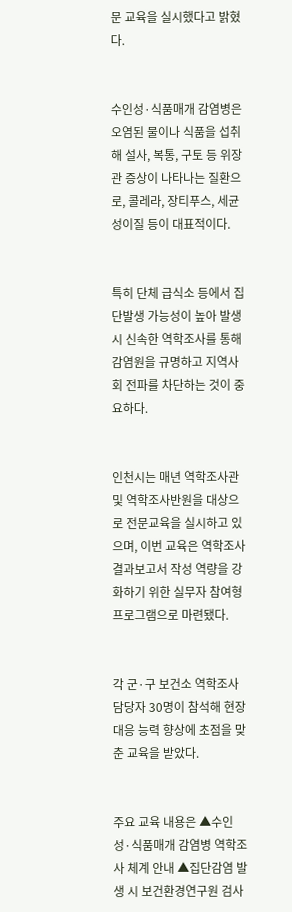문 교육을 실시했다고 밝혔다.


수인성·식품매개 감염병은 오염된 물이나 식품을 섭취해 설사, 복통, 구토 등 위장관 증상이 나타나는 질환으로, 콜레라, 장티푸스, 세균성이질 등이 대표적이다.


특히 단체 급식소 등에서 집단발생 가능성이 높아 발생 시 신속한 역학조사를 통해 감염원을 규명하고 지역사회 전파를 차단하는 것이 중요하다.


인천시는 매년 역학조사관 및 역학조사반원을 대상으로 전문교육을 실시하고 있으며, 이번 교육은 역학조사 결과보고서 작성 역량을 강화하기 위한 실무자 참여형 프로그램으로 마련됐다.


각 군·구 보건소 역학조사 담당자 30명이 참석해 현장 대응 능력 향상에 초점을 맞춘 교육을 받았다.


주요 교육 내용은 ▲수인성·식품매개 감염병 역학조사 체계 안내 ▲집단감염 발생 시 보건환경연구원 검사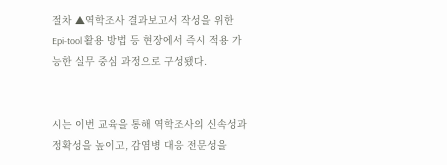절차 ▲역학조사 결과보고서 작성을 위한 Epi-tool 활용 방법 등 현장에서 즉시 적용 가능한 실무 중심 과정으로 구성됐다.


시는 이번 교육을 통해 역학조사의 신속성과 정확성을 높이고, 감염병 대응 전문성을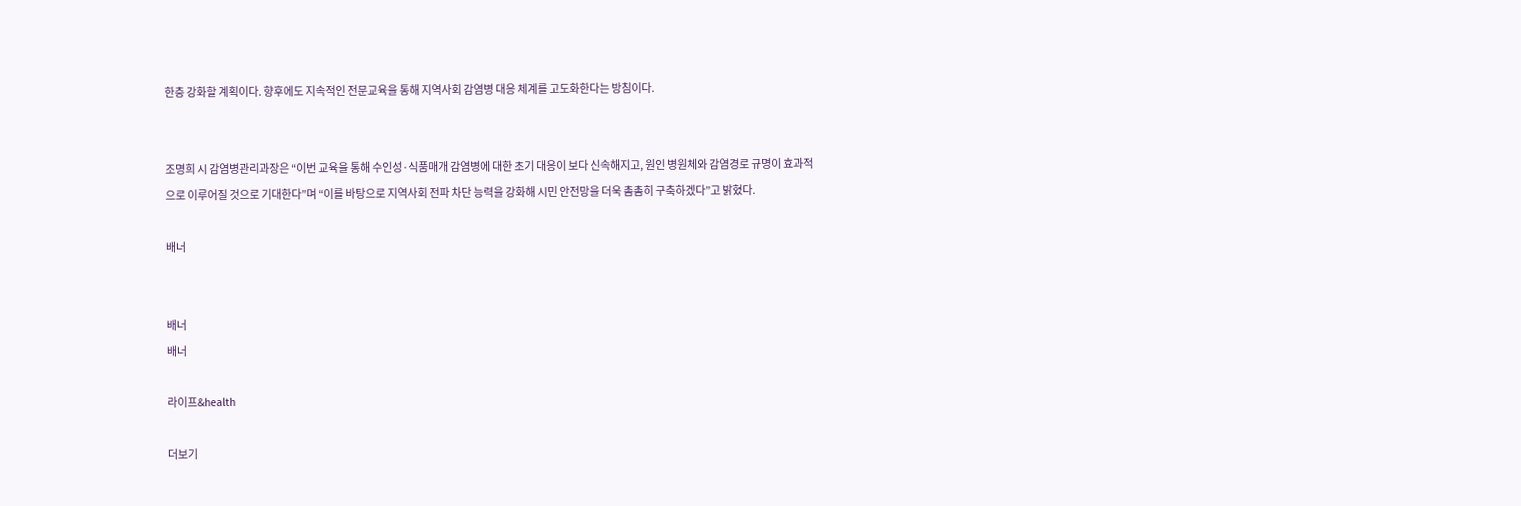한층 강화할 계획이다. 향후에도 지속적인 전문교육을 통해 지역사회 감염병 대응 체계를 고도화한다는 방침이다.


조명희 시 감염병관리과장은 “이번 교육을 통해 수인성·식품매개 감염병에 대한 초기 대응이 보다 신속해지고, 원인 병원체와 감염경로 규명이 효과적으로 이루어질 것으로 기대한다”며 “이를 바탕으로 지역사회 전파 차단 능력을 강화해 시민 안전망을 더욱 촘촘히 구축하겠다”고 밝혔다.

배너


배너
배너

라이프&health

더보기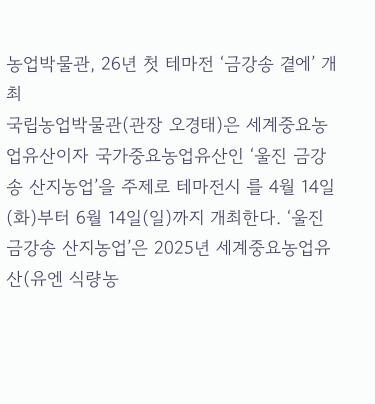농업박물관, 26년 첫 테마전 ‘금강송 곁에’ 개최
국립농업박물관(관장 오경태)은 세계중요농업유산이자 국가중요농업유산인 ‘울진 금강송 산지농업’을 주제로 테마전시 를 4월 14일(화)부터 6월 14일(일)까지 개최한다. ‘울진 금강송 산지농업’은 2025년 세계중요농업유산(유엔 식량농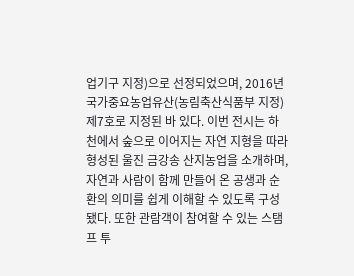업기구 지정)으로 선정되었으며, 2016년 국가중요농업유산(농림축산식품부 지정) 제7호로 지정된 바 있다. 이번 전시는 하천에서 숲으로 이어지는 자연 지형을 따라 형성된 울진 금강송 산지농업을 소개하며, 자연과 사람이 함께 만들어 온 공생과 순환의 의미를 쉽게 이해할 수 있도록 구성됐다. 또한 관람객이 참여할 수 있는 스탬프 투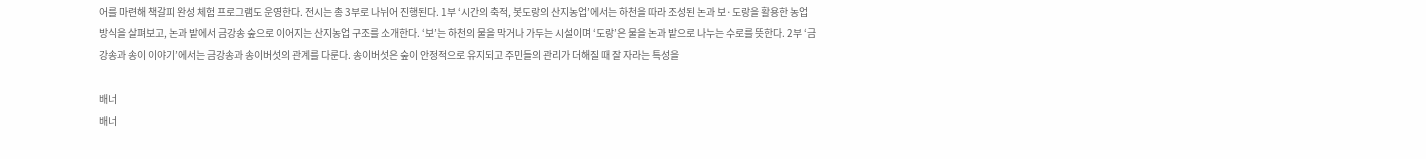어를 마련해 책갈피 완성 체험 프로그램도 운영한다. 전시는 총 3부로 나뉘어 진행된다. 1부 ‘시간의 축적, 봇도랑의 산지농업’에서는 하천을 따라 조성된 논과 보·도랑을 활용한 농업 방식을 살펴보고, 논과 밭에서 금강송 숲으로 이어지는 산지농업 구조를 소개한다. ‘보’는 하천의 물을 막거나 가두는 시설이며 ‘도랑’은 물을 논과 밭으로 나누는 수로를 뜻한다. 2부 ‘금강송과 송이 이야기’에서는 금강송과 송이버섯의 관계를 다룬다. 송이버섯은 숲이 안정적으로 유지되고 주민들의 관리가 더해질 때 잘 자라는 특성을

배너
배너